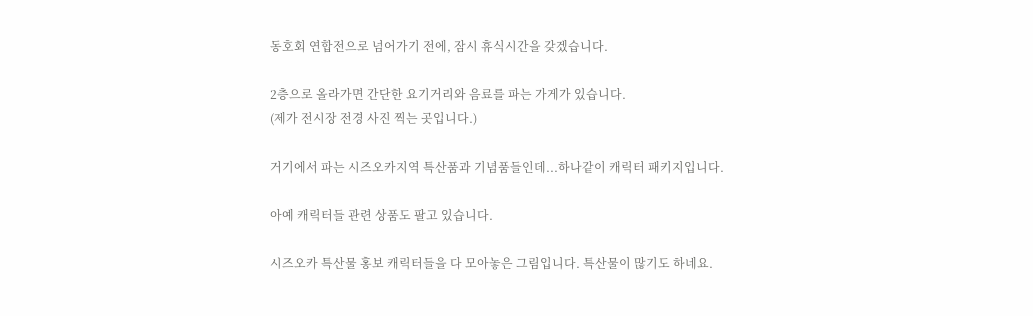동호회 연합전으로 넘어가기 전에, 잠시 휴식시간을 갖겠습니다.

2층으로 올라가면 간단한 요기거리와 음료를 파는 가게가 있습니다.
(제가 전시장 전경 사진 찍는 곳입니다.)

거기에서 파는 시즈오카지역 특산품과 기념품들인데...하나같이 캐릭터 패키지입니다.

아예 캐릭터들 관련 상품도 팔고 있습니다.

시즈오카 특산물 홍보 캐릭터들을 다 모아놓은 그림입니다. 특산물이 많기도 하네요.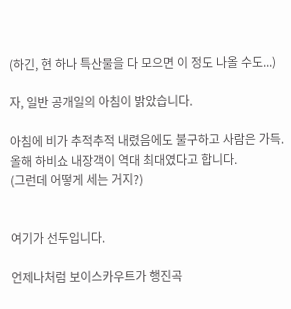(하긴, 현 하나 특산물을 다 모으면 이 정도 나올 수도...)

자, 일반 공개일의 아침이 밝았습니다.

아침에 비가 추적추적 내렸음에도 불구하고 사람은 가득. 올해 하비쇼 내장객이 역대 최대였다고 합니다.
(그런데 어떻게 세는 거지?)


여기가 선두입니다.

언제나처럼 보이스카우트가 행진곡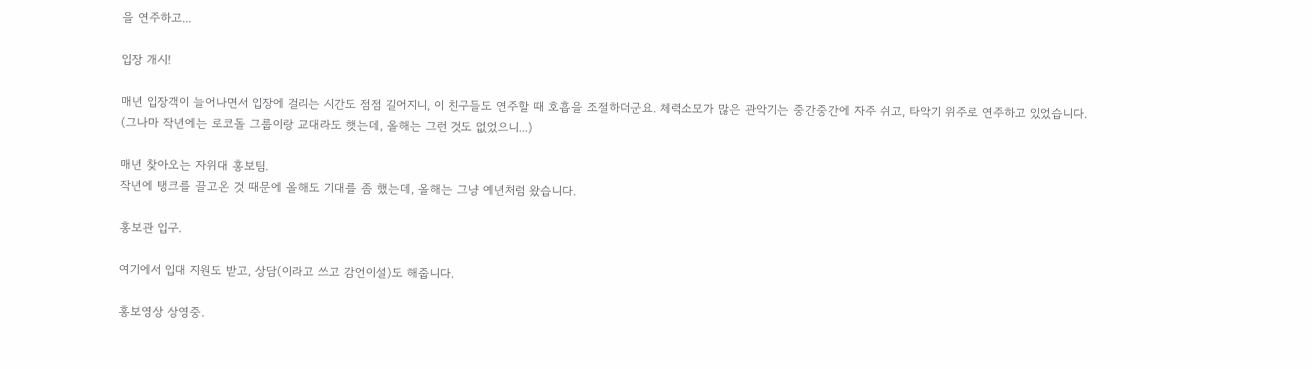을 연주하고...

입장 개시!

매년 입장객이 늘어나면서 입장에 걸리는 시간도 점점 길어지니, 이 친구들도 연주할 때 호흡을 조절하더군요. 체력소모가 많은 관악기는 중간중간에 자주 쉬고, 타악기 위주로 연주하고 있었습니다.
(그나마 작년에는 로코돌 그룹이랑 교대라도 햇는데, 올해는 그런 것도 없었으니...)

매년 찾아오는 자위대 홍보팀.
작년에 탱크를 끌고온 것 때문에 올해도 기대를 좀 했는데, 올해는 그냥 예년처럼 왔습니다.

홍보관 입구.

여기에서 입대 지원도 받고, 상담(이라고 쓰고 감언이설)도 해줍니다.

홍보영상 상영중.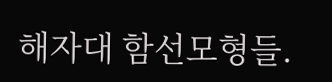해자대 함선모형들.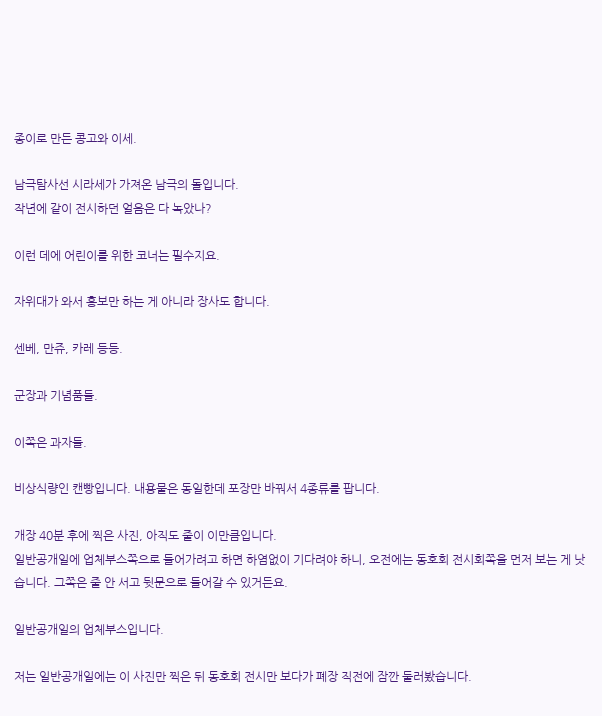종이로 만든 콩고와 이세.

남극탐사선 시라세가 가져온 남극의 돌입니다.
작년에 같이 전시하던 얼음은 다 녹았나?

이런 데에 어린이를 위한 코너는 필수지요.

자위대가 와서 홍보만 하는 게 아니라 장사도 합니다.

센베, 만쥬, 카레 등등.

군장과 기념품들.

이쪽은 과자들.

비상식량인 캔빵입니다. 내용물은 동일한데 포장만 바꿔서 4종류를 팝니다.

개장 40분 후에 찍은 사진, 아직도 줄이 이만큼입니다.
일반공개일에 업체부스쪽으로 들어가려고 하면 하염없이 기다려야 하니, 오전에는 동호회 전시회쪽을 먼저 보는 게 낫습니다. 그쪽은 줄 안 서고 뒷문으로 들어갈 수 있거든요.

일반공개일의 업체부스입니다.

저는 일반공개일에는 이 사진만 찍은 뒤 동호회 전시만 보다가 폐장 직전에 잠깐 둘러봤습니다.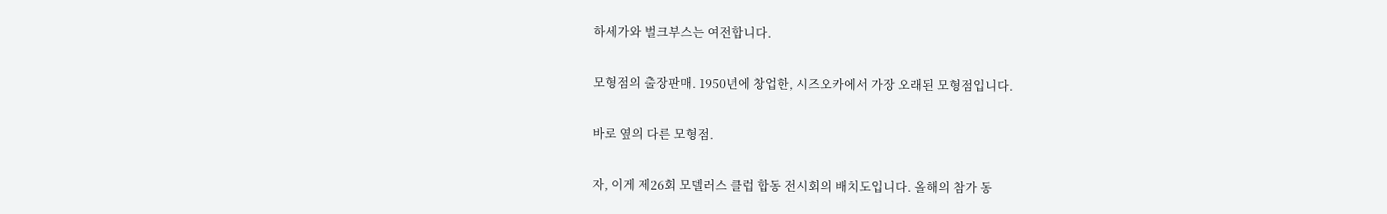하세가와 벌크부스는 여전합니다.

모형점의 출장판매. 1950년에 창업한, 시즈오카에서 가장 오래된 모형점입니다.

바로 옆의 다른 모형점.

자, 이게 제26회 모델러스 클럽 합동 전시회의 배치도입니다. 올해의 참가 동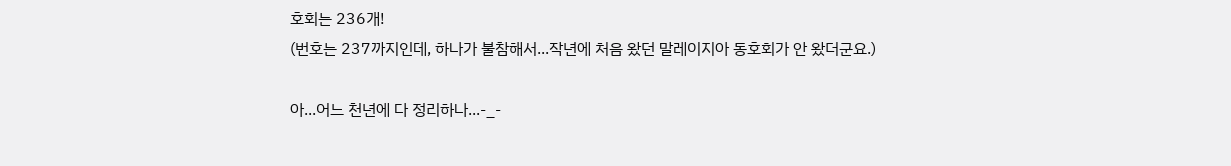호회는 236개!
(번호는 237까지인데, 하나가 불참해서...작년에 처음 왔던 말레이지아 동호회가 안 왔더군요.)

아...어느 천년에 다 정리하나...-_-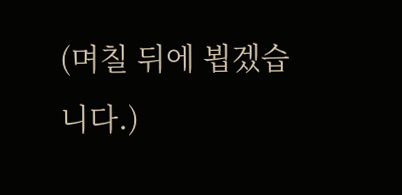(며칠 뒤에 뵙겠습니다.)